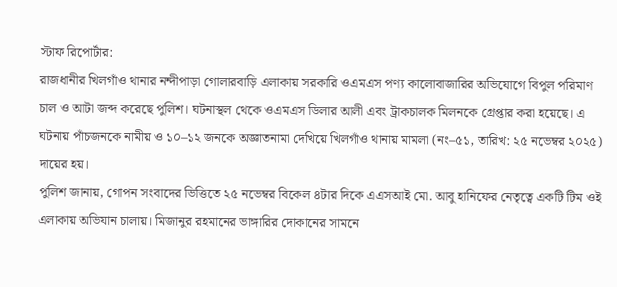স্টাফ রিপোর্টার:
রাজধানীর খিলগাঁও থানার নন্দীপাড়া গোলারবাড়ি এলাকায় সরকারি ওএমএস পণ্য কালোবাজারির অভিযোগে বিপুল পরিমাণ চাল ও আটা জব্দ করেছে পুলিশ। ঘটনাস্থল থেকে ওএমএস ডিলার আলী এবং ট্রাকচালক মিলনকে গ্রেপ্তার করা হয়েছে। এ ঘটনায় পাঁচজনকে নামীয় ও ১০–১২ জনকে অজ্ঞাতনামা দেখিয়ে খিলগাঁও থানায় মামলা (নং–৫১, তারিখ: ২৫ নভেম্বর ২০২৫) দায়ের হয়।
পুলিশ জানায়, গোপন সংবাদের ভিত্তিতে ২৫ নভেম্বর বিকেল ৪টার দিকে এএসআই মো. আবু হানিফের নেতৃত্বে একটি টিম ওই এলাকায় অভিযান চালায়। মিজানুর রহমানের ভাঙ্গারির দোকানের সামনে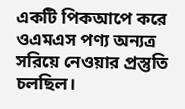একটি পিকআপে করে ওএমএস পণ্য অন্যত্র সরিয়ে নেওয়ার প্রস্তুতি চলছিল।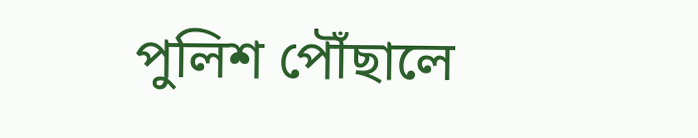পুলিশ পৌঁছালে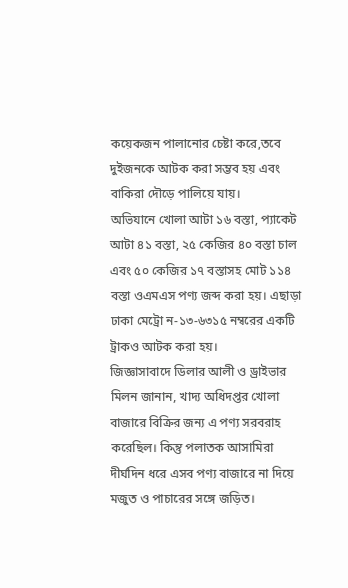কয়েকজন পালানোর চেষ্টা করে,তবে দুইজনকে আটক করা সম্ভব হয় এবং বাকিরা দৌড়ে পালিয়ে যায়।
অভিযানে খোলা আটা ১৬ বস্তা, প্যাকেট আটা ৪১ বস্তা, ২৫ কেজির ৪০ বস্তা চাল এবং ৫০ কেজির ১৭ বস্তাসহ মোট ১১৪ বস্তা ওএমএস পণ্য জব্দ করা হয়। এছাড়া ঢাকা মেট্রো ন-১৩-৬৩১৫ নম্বরের একটি ট্রাকও আটক করা হয়।
জিজ্ঞাসাবাদে ডিলার আলী ও ড্রাইভার মিলন জানান, খাদ্য অধিদপ্তর খোলা বাজারে বিক্রির জন্য এ পণ্য সরবরাহ করেছিল। কিন্তু পলাতক আসামিরা দীর্ঘদিন ধরে এসব পণ্য বাজারে না দিয়ে মজুত ও পাচারের সঙ্গে জড়িত।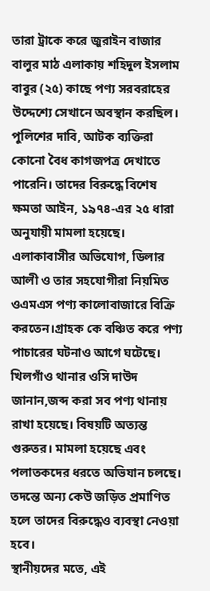তারা ট্রাকে করে জুরাইন বাজার বালুর মাঠ এলাকায় শহিদুল ইসলাম বাবুর (২৫) কাছে পণ্য সরবরাহের উদ্দেশ্যে সেখানে অবস্থান করছিল।
পুলিশের দাবি, আটক ব্যক্তিরা কোনো বৈধ কাগজপত্র দেখাতে পারেনি। তাদের বিরুদ্ধে বিশেষ ক্ষমতা আইন, ১৯৭৪-এর ২৫ ধারা অনুযায়ী মামলা হয়েছে।
এলাকাবাসীর অভিযোগ, ডিলার আলী ও তার সহযোগীরা নিয়মিত ওএমএস পণ্য কালোবাজারে বিক্রি করতেন।গ্রাহক কে বঞ্চিত করে পণ্য পাচারের ঘটনাও আগে ঘটেছে।
খিলগাঁও থানার ওসি দাউদ জানান,জব্দ করা সব পণ্য থানায় রাখা হয়েছে। বিষয়টি অত্যন্ত গুরুতর। মামলা হয়েছে এবং পলাতকদের ধরতে অভিযান চলছে। তদন্তে অন্য কেউ জড়িত প্রমাণিত হলে তাদের বিরুদ্ধেও ব্যবস্থা নেওয়া হবে।
স্থানীয়দের মতে, এই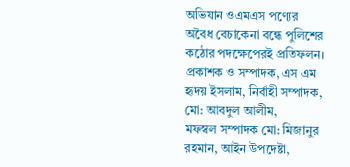অভিযান ওএমএস পণ্যের অবৈধ বেচাকেনা বন্ধে পুলিশের কঠোর পদক্ষেপেরই প্রতিফলন।
প্রকাশক ও সম্পাদক, এস এম হৃদয় ইসলাম, নির্বাহী সম্পাদক, মো: আবদুল আলীম,
মফস্বল সম্পাদক মো: মিজানুর রহমান, আইন উপদেষ্টা,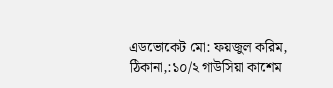এডভোকেট মো: ফয়জুল করিম,
ঠিকানা,:১০/২ গাউসিয়া কাশেম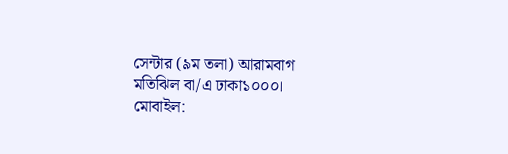সেন্টার (৯ম তলা) আরামবাগ মতিঝিল বা/এ ঢাকা১০০০।
মোবাইল: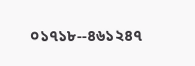০১৭১৮--৪৬১২৪৭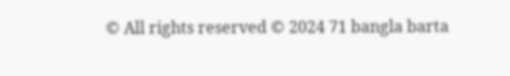© All rights reserved © 2024 71 bangla barta